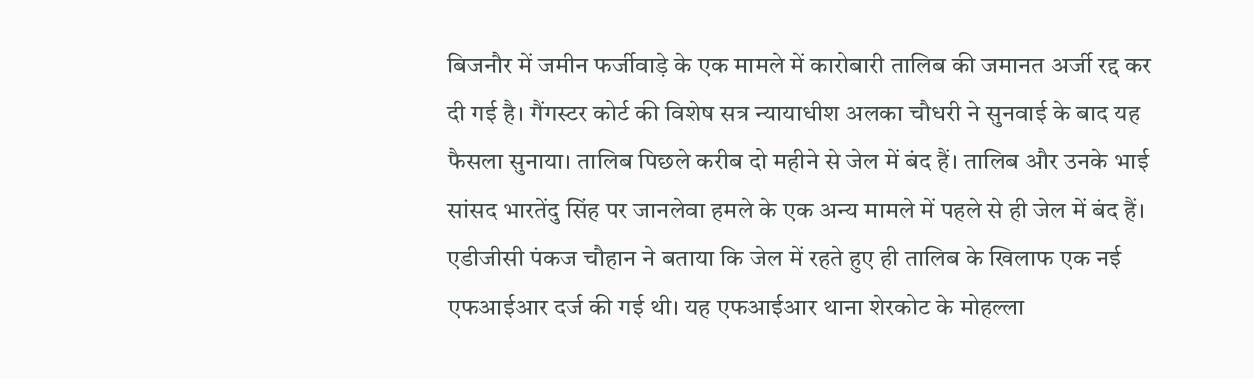बिजनौर में जमीन फर्जीवाड़े के एक मामले में कारोबारी तालिब की जमानत अर्जी रद्द कर दी गई है। गैंगस्टर कोर्ट की विशेष सत्र न्यायाधीश अलका चौधरी ने सुनवाई के बाद यह फैसला सुनाया। तालिब पिछले करीब दो महीने से जेल में बंद हैं। तालिब और उनके भाई सांसद भारतेंदु सिंह पर जानलेवा हमले के एक अन्य मामले में पहले से ही जेल में बंद हैं। एडीजीसी पंकज चौहान ने बताया कि जेल में रहते हुए ही तालिब के खिलाफ एक नई एफआईआर दर्ज की गई थी। यह एफआईआर थाना शेरकोट के मोहल्ला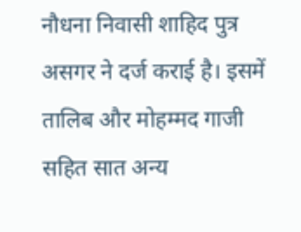नौधना निवासी शाहिद पुत्र असगर ने दर्ज कराई है। इसमें तालिब और मोहम्मद गाजी सहित सात अन्य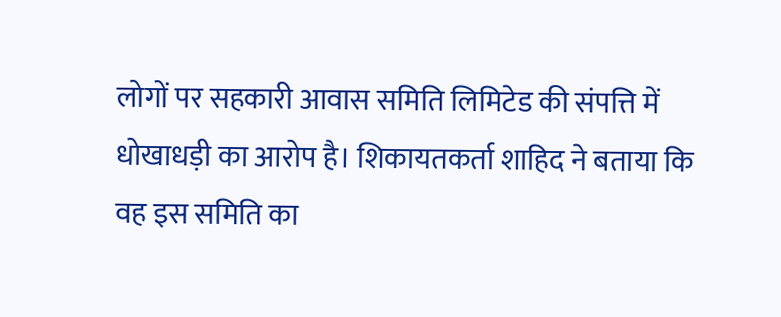लोगों पर सहकारी आवास समिति लिमिटेड की संपत्ति में धोखाधड़ी का आरोप है। शिकायतकर्ता शाहिद ने बताया कि वह इस समिति का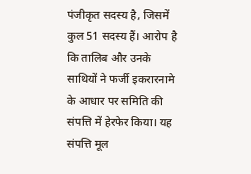पंजीकृत सदस्य है, जिसमें कुल 51 सदस्य हैं। आरोप है कि तालिब और उनके साथियों ने फर्जी इकरारनामे के आधार पर समिति की संपत्ति में हेरफेर किया। यह संपत्ति मूल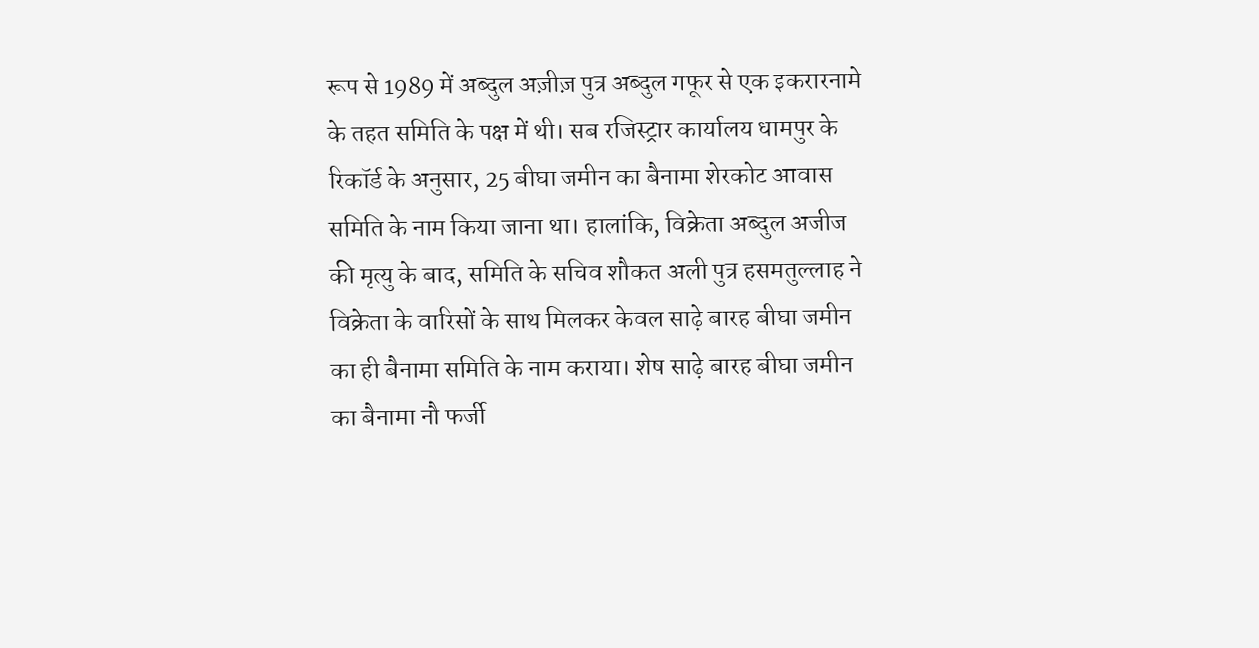रूप से 1989 में अब्दुल अज़ीज़ पुत्र अब्दुल गफूर से एक इकरारनामे के तहत समिति के पक्ष में थी। सब रजिस्ट्रार कार्यालय धामपुर के रिकॉर्ड के अनुसार, 25 बीघा जमीन का बैनामा शेरकोट आवास समिति के नाम किया जाना था। हालांकि, विक्रेता अब्दुल अजीज की मृत्यु के बाद, समिति के सचिव शौकत अली पुत्र हसमतुल्लाह ने विक्रेता के वारिसों के साथ मिलकर केवल साढ़े बारह बीघा जमीन का ही बैनामा समिति के नाम कराया। शेष साढ़े बारह बीघा जमीन का बैनामा नौ फर्जी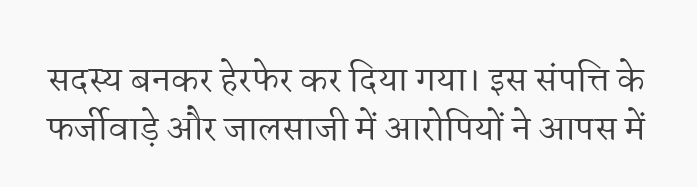सदस्य बनकर हेरफेर कर दिया गया। इस संपत्ति के फर्जीवाड़े और जालसाजी में आरोपियों ने आपस में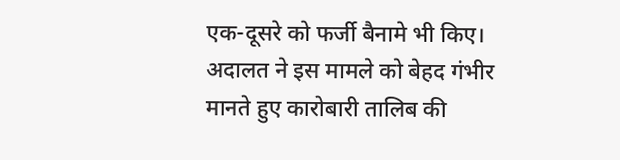एक-दूसरे को फर्जी बैनामे भी किए। अदालत ने इस मामले को बेहद गंभीर मानते हुए कारोबारी तालिब की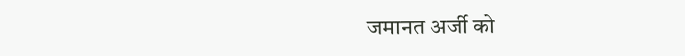जमानत अर्जी को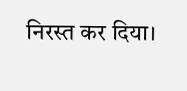निरस्त कर दिया।